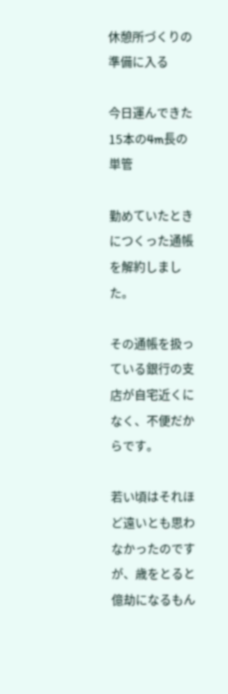休憩所づくりの準備に入る

今日運んできた15本の4m長の単管

勤めていたときにつくった通帳を解約しました。

その通帳を扱っている銀行の支店が自宅近くになく、不便だからです。

若い頃はそれほど遠いとも思わなかったのですが、歳をとると億劫になるもん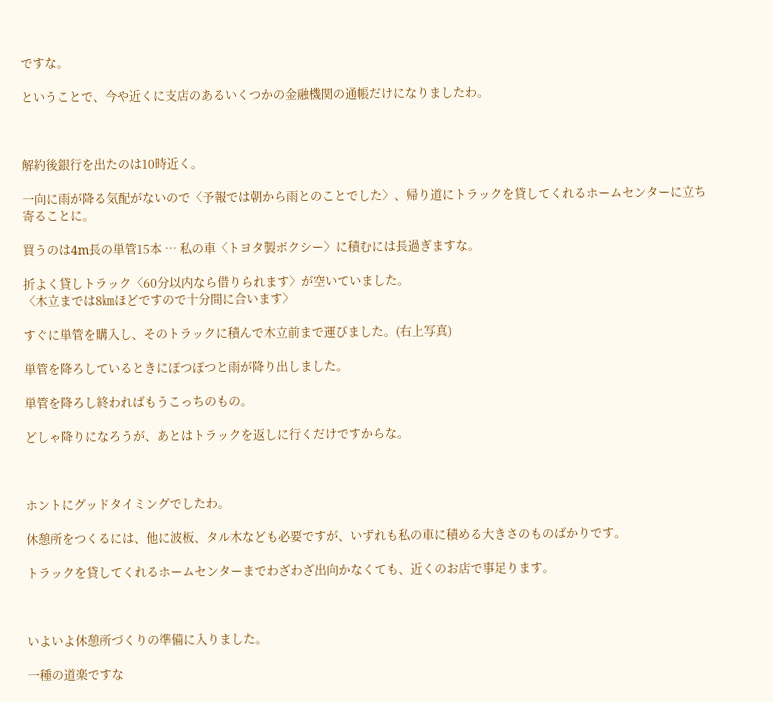ですな。

ということで、今や近くに支店のあるいくつかの金融機関の通帳だけになりましたわ。



解約後銀行を出たのは10時近く。

一向に雨が降る気配がないので〈予報では朝から雨とのことでした〉、帰り道にトラックを貸してくれるホームセンターに立ち寄ることに。

買うのは4m長の単管15本 … 私の車〈トヨタ製ボクシー〉に積むには長過ぎますな。

折よく貸しトラック〈60分以内なら借りられます〉が空いていました。
〈木立までは8㎞ほどですので十分間に合います〉

すぐに単管を購入し、そのトラックに積んで木立前まで運びました。(右上写真)

単管を降ろしているときにぽつぽつと雨が降り出しました。

単管を降ろし終わればもうこっちのもの。

どしゃ降りになろうが、あとはトラックを返しに行くだけですからな。



ホントにグッドタイミングでしたわ。

休憩所をつくるには、他に波板、タル木なども必要ですが、いずれも私の車に積める大きさのものばかりです。

トラックを貸してくれるホームセンターまでわざわざ出向かなくても、近くのお店で事足ります。



いよいよ休憩所づくりの準備に入りました。

一種の道楽ですな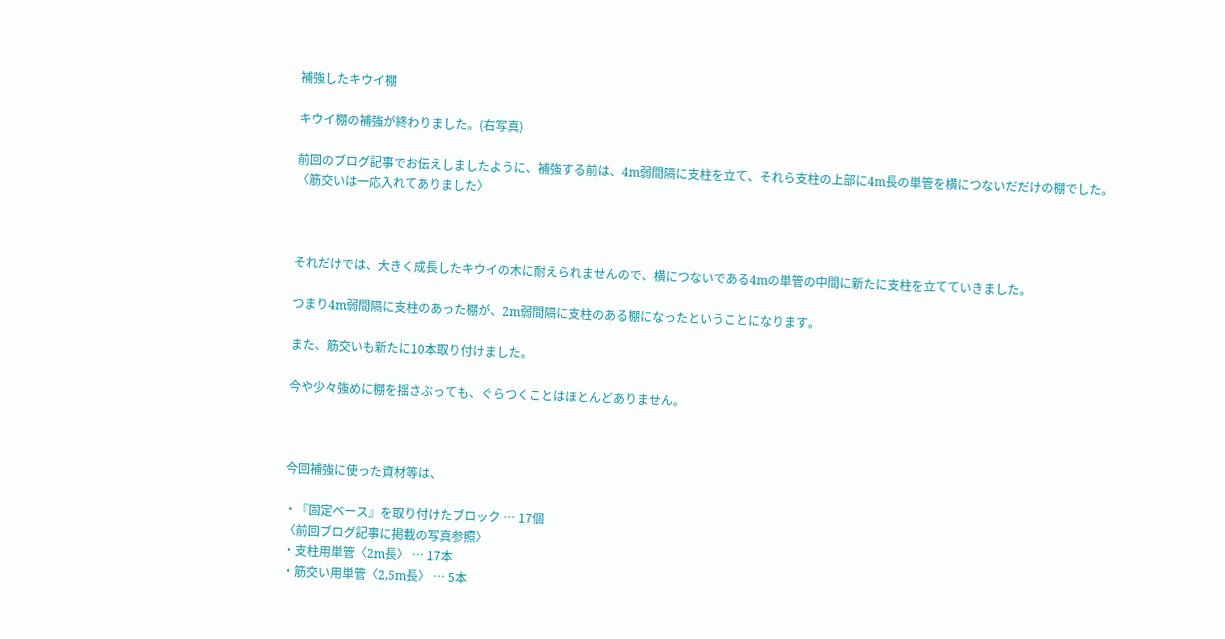補強したキウイ棚

キウイ棚の補強が終わりました。(右写真)

前回のブログ記事でお伝えしましたように、補強する前は、4m弱間隔に支柱を立て、それら支柱の上部に4m長の単管を横につないだだけの棚でした。
〈筋交いは一応入れてありました〉



それだけでは、大きく成長したキウイの木に耐えられませんので、横につないである4mの単管の中間に新たに支柱を立てていきました。

つまり4m弱間隔に支柱のあった棚が、2m弱間隔に支柱のある棚になったということになります。

また、筋交いも新たに10本取り付けました。

今や少々強めに棚を揺さぶっても、ぐらつくことはほとんどありません。



今回補強に使った資材等は、

・『固定ベース』を取り付けたブロック … 17個
〈前回ブログ記事に掲載の写真参照〉
・支柱用単管〈2m長〉 … 17本
・筋交い用単管〈2,5m長〉 … 5本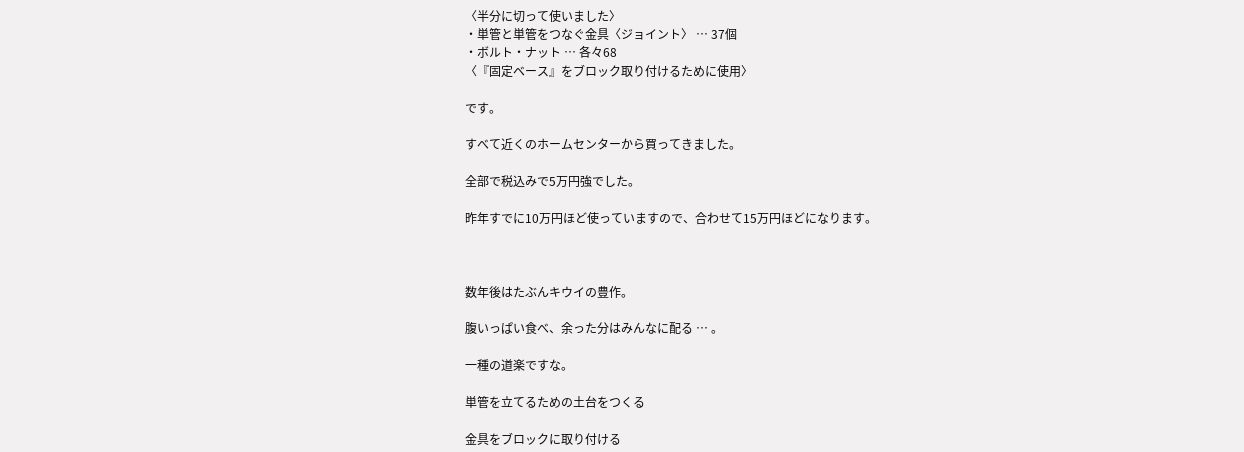〈半分に切って使いました〉
・単管と単管をつなぐ金具〈ジョイント〉 … 37個
・ボルト・ナット … 各々68
〈『固定ベース』をブロック取り付けるために使用〉

です。

すべて近くのホームセンターから買ってきました。

全部で税込みで5万円強でした。

昨年すでに10万円ほど使っていますので、合わせて15万円ほどになります。



数年後はたぶんキウイの豊作。

腹いっぱい食べ、余った分はみんなに配る … 。

一種の道楽ですな。

単管を立てるための土台をつくる

金具をブロックに取り付ける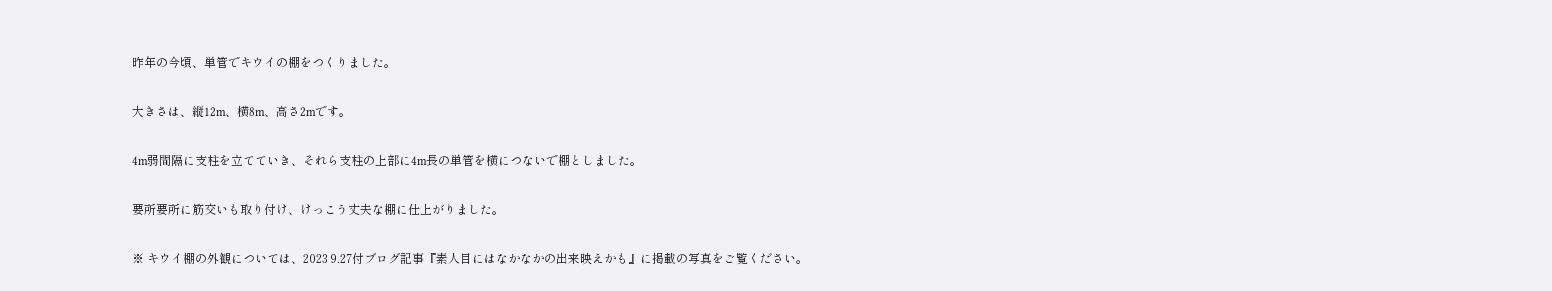昨年の今頃、単管でキウイの棚をつくりました。

大きさは、縦12m、横8m、高さ2mです。

4m弱間隔に支柱を立てていき、それら支柱の上部に4m長の単管を横につないで棚としました。

要所要所に筋交いも取り付け、けっこう丈夫な棚に仕上がりました。

※ キウイ棚の外観については、2023 9.27付ブログ記事『素人目にはなかなかの出来映えかも』に掲載の写真をご覧ください。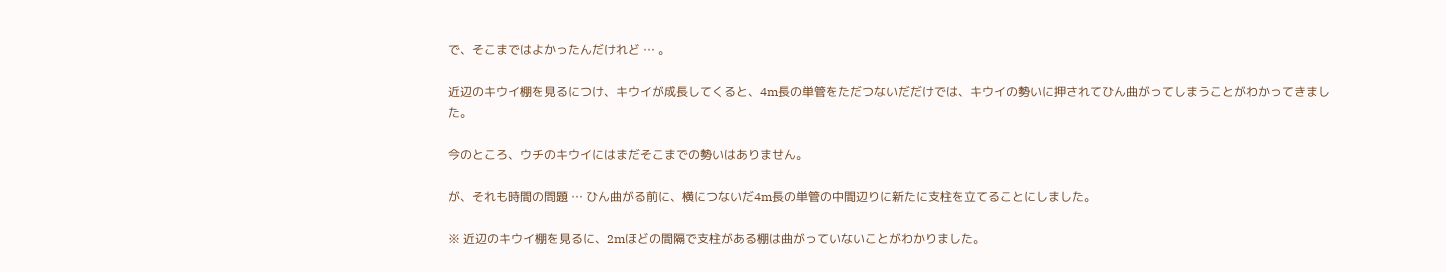で、そこまではよかったんだけれど … 。

近辺のキウイ棚を見るにつけ、キウイが成長してくると、4m長の単管をただつないだだけでは、キウイの勢いに押されてひん曲がってしまうことがわかってきました。

今のところ、ウチのキウイにはまだそこまでの勢いはありません。

が、それも時間の問題 … ひん曲がる前に、横につないだ4m長の単管の中間辺りに新たに支柱を立てることにしました。

※ 近辺のキウイ棚を見るに、2mほどの間隔で支柱がある棚は曲がっていないことがわかりました。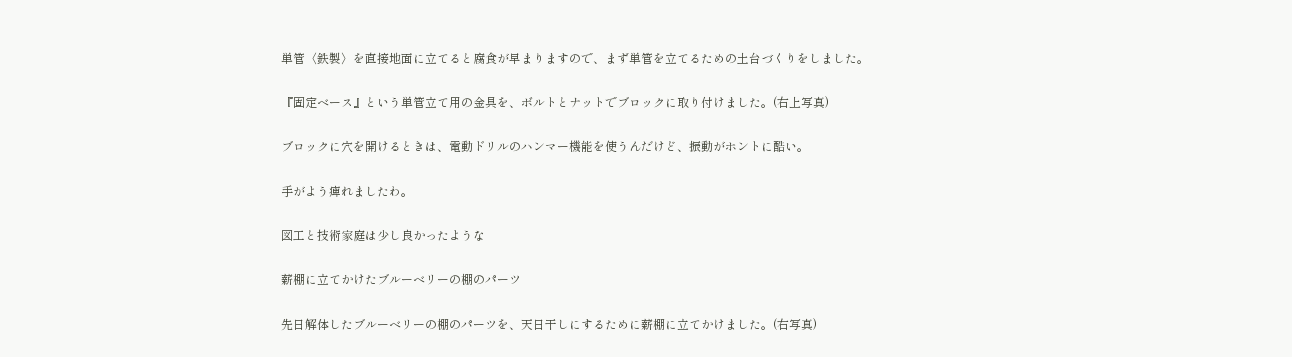単管〈鉄製〉を直接地面に立てると腐食が早まりますので、まず単管を立てるための土台づくりをしました。

『固定ベース』という単管立て用の金具を、ボルトとナットでブロックに取り付けました。(右上写真)

ブロックに穴を開けるときは、電動ドリルのハンマー機能を使うんだけど、振動がホントに酷い。

手がよう痺れましたわ。

図工と技術家庭は少し良かったような

薪棚に立てかけたブルーベリーの棚のパーツ

先日解体したブルーベリーの棚のパーツを、天日干しにするために薪棚に立てかけました。(右写真)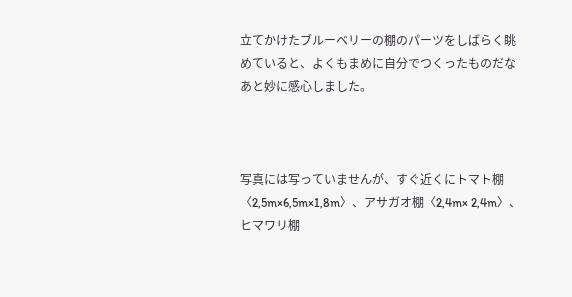立てかけたブルーベリーの棚のパーツをしばらく眺めていると、よくもまめに自分でつくったものだなあと妙に感心しました。



写真には写っていませんが、すぐ近くにトマト棚〈2,5m×6,5m×1,8m〉、アサガオ棚〈2,4m× 2,4m〉、ヒマワリ棚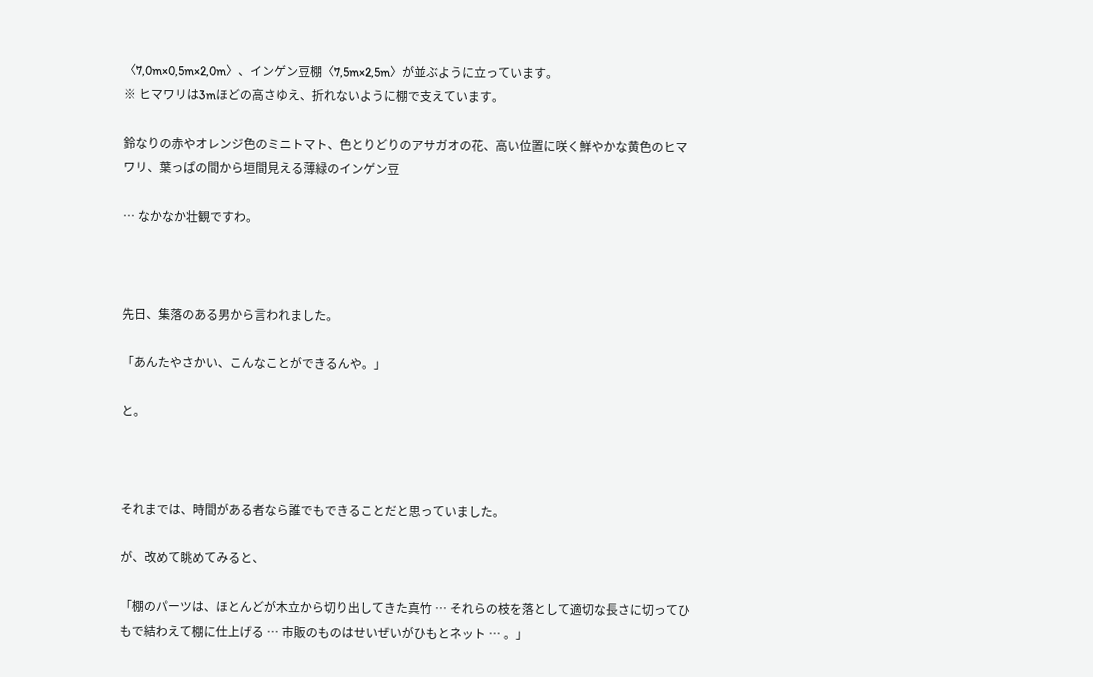〈7,0m×0,5m×2,0m〉、インゲン豆棚〈7,5m×2,5m〉が並ぶように立っています。
※ ヒマワリは3mほどの高さゆえ、折れないように棚で支えています。

鈴なりの赤やオレンジ色のミニトマト、色とりどりのアサガオの花、高い位置に咲く鮮やかな黄色のヒマワリ、葉っぱの間から垣間見える薄緑のインゲン豆

… なかなか壮観ですわ。



先日、集落のある男から言われました。

「あんたやさかい、こんなことができるんや。」

と。



それまでは、時間がある者なら誰でもできることだと思っていました。

が、改めて眺めてみると、

「棚のパーツは、ほとんどが木立から切り出してきた真竹 … それらの枝を落として適切な長さに切ってひもで結わえて棚に仕上げる … 市販のものはせいぜいがひもとネット … 。」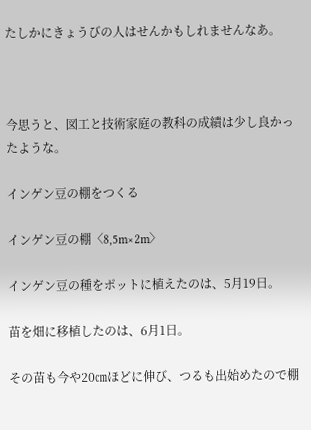たしかにきょうびの人はせんかもしれませんなあ。



今思うと、図工と技術家庭の教科の成績は少し良かったような。

インゲン豆の棚をつくる

インゲン豆の棚〈8,5m×2m〉

インゲン豆の種をポットに植えたのは、5月19日。

苗を畑に移植したのは、6月1日。

その苗も今や20㎝ほどに伸び、つるも出始めたので棚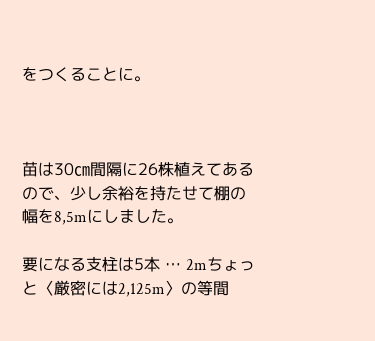をつくることに。



苗は30㎝間隔に26株植えてあるので、少し余裕を持たせて棚の幅を8,5mにしました。

要になる支柱は5本 … 2mちょっと〈厳密には2,125m〉の等間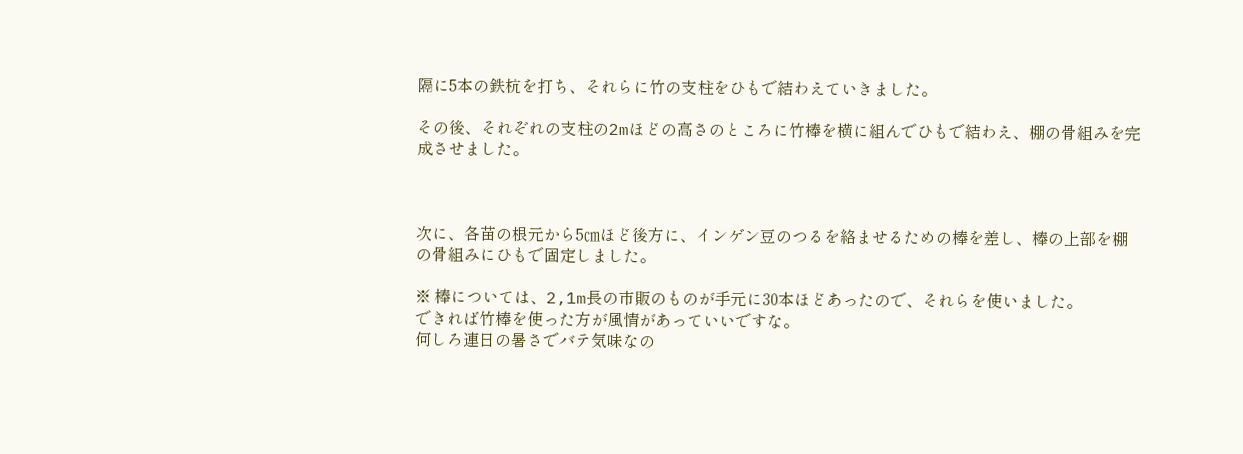隔に5本の鉄杭を打ち、それらに竹の支柱をひもで結わえていきました。

その後、それぞれの支柱の2mほどの高さのところに竹棒を横に組んでひもで結わえ、棚の骨組みを完成させました。



次に、各苗の根元から5㎝ほど後方に、インゲン豆のつるを絡ませるための棒を差し、棒の上部を棚の骨組みにひもで固定しました。

※ 棒については、2,1m長の市販のものが手元に30本ほどあったので、それらを使いました。
できれば竹棒を使った方が風情があっていいですな。
何しろ連日の暑さでバテ気味なの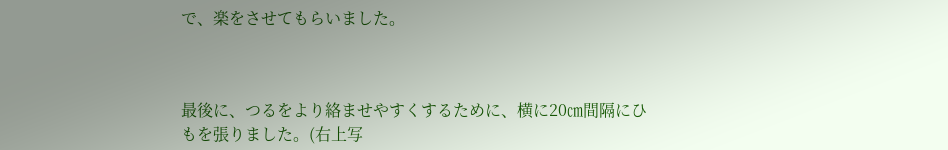で、楽をさせてもらいました。



最後に、つるをより絡ませやすくするために、横に20㎝間隔にひもを張りました。(右上写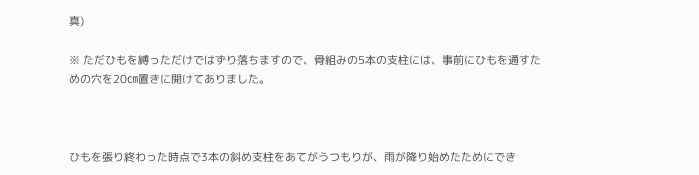真)

※ ただひもを縛っただけではずり落ちますので、骨組みの5本の支柱には、事前にひもを通すための穴を20㎝置きに開けてありました。



ひもを張り終わった時点で3本の斜め支柱をあてがうつもりが、雨が降り始めたためにでき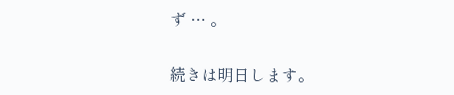ず … 。

続きは明日します。